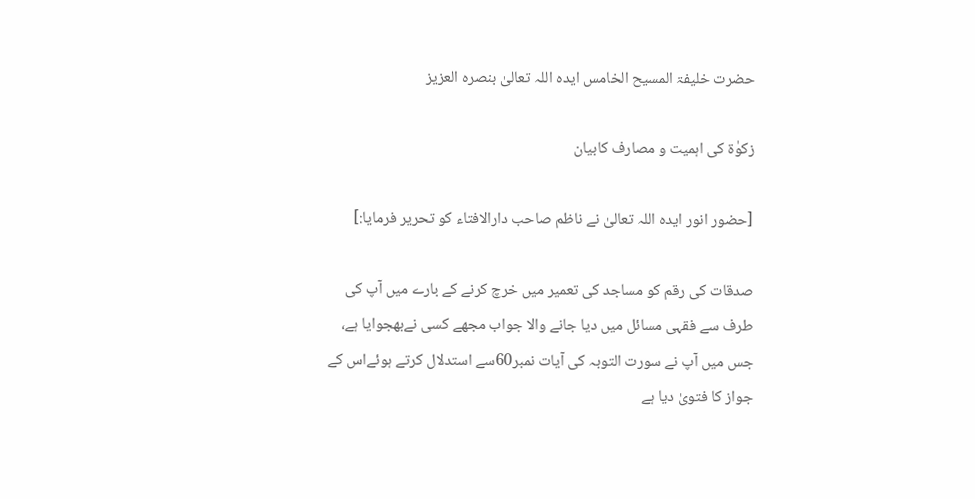حضرت خلیفۃ المسیح الخامس ایدہ اللہ تعالیٰ بنصرہ العزیز

زکوٰۃ کی اہمیت و مصارف کابیان

[حضور انور ایدہ اللہ تعالیٰ نے ناظم صاحب دارالافتاء کو تحریر فرمایا:]

صدقات کی رقم کو مساجد کی تعمیر میں خرچ کرنے کے بارے میں آپ کی طرف سے فقہی مسائل میں دیا جانے والا جواب مجھے کسی نےبھجوایا ہے، جس میں آپ نے سورت التوبہ کی آیات نمبر60سے استدلال کرتے ہوئےاس کے جواز کا فتویٰ دیا ہے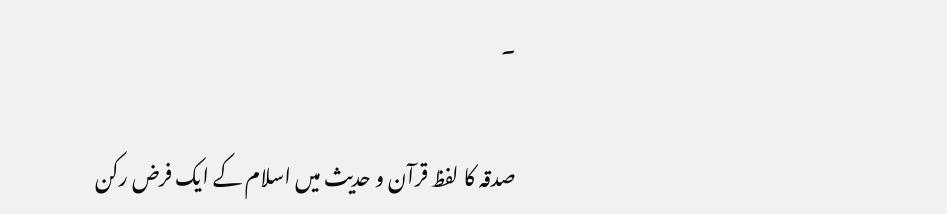۔

صدقہ کا لفظ قرآن و حدیث میں اسلام کے ایک فرض رکن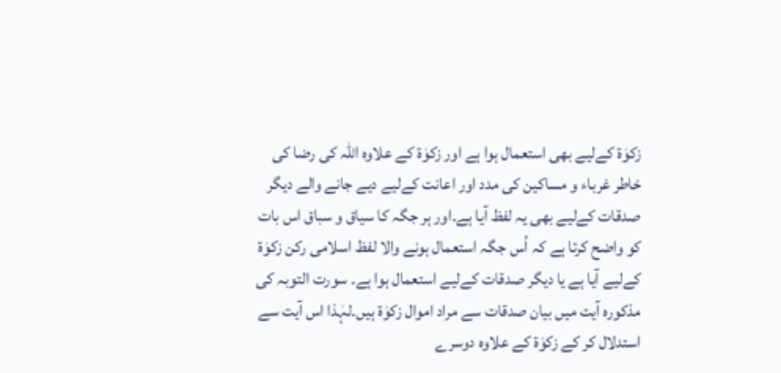زکوٰۃ کےلیے بھی استعمال ہوا ہے اور زکوٰۃ کے علاوہ اللہ کی رضا کی خاطر غرباء و مساکین کی مدد اور اعانت کےلیے دیے جانے والے دیگر صدقات کےلیے بھی یہ لفظ آیا ہے۔اور ہر جگہ کا سیاق و سباق اس بات کو واضح کرتا ہے کہ اُس جگہ استعمال ہونے والا لفظ اسلامی رکن زکوٰۃ کےلیے آیا ہے یا دیگر صدقات کےلیے استعمال ہوا ہے۔ سورت التوبہ کی مذکورہ آیت میں بیان صدقات سے مراد اموال زکوٰۃ ہیں۔لہٰذا اس آیت سے استدلال کر کے زکوٰۃ کے علاوہ دوسرے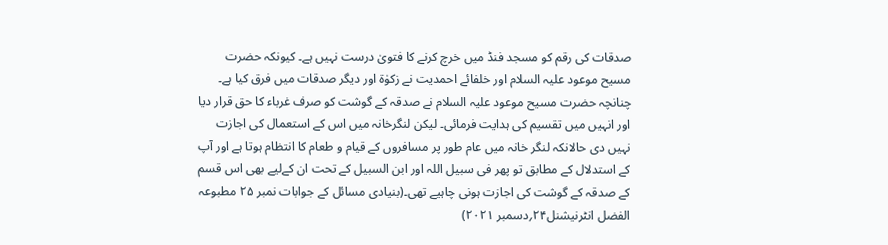صدقات کی رقم کو مسجد فنڈ میں خرچ کرنے کا فتویٰ درست نہیں ہے۔ کیونکہ حضرت مسیح موعود علیہ السلام اور خلفائے احمدیت نے زکوٰۃ اور دیگر صدقات میں فرق کیا ہے۔ چنانچہ حضرت مسیح موعود علیہ السلام نے صدقہ کے گوشت کو صرف غرباء کا حق قرار دیا اور انہیں میں تقسیم کی ہدایت فرمائی۔ لیکن لنگرخانہ میں اس کے استعمال کی اجازت نہیں دی حالانکہ لنگر خانہ میں عام طور پر مسافروں کے قیام و طعام کا انتظام ہوتا ہے اور آپ کے استدلال کے مطابق تو پھر فی سبیل اللہ اور ابن السبیل کے تحت ان کےلیے بھی اس قسم کے صدقہ کے گوشت کی اجازت ہونی چاہیے تھی۔(بنیادی مسائل کے جوابات نمبر ۲۵ مطبوعہ الفضل انٹرنیشنل۲۴؍دسمبر ۲۰۲۱)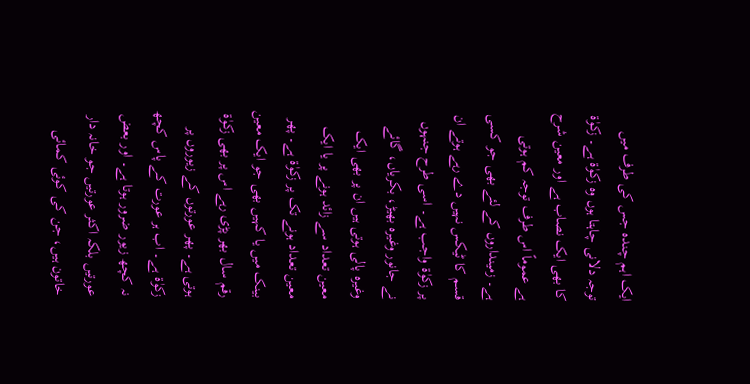ایک اہم چندہ جس کی طرف میں توجہ دلانی چاہتا ہوں وہ زکوٰۃ ہے۔ زکوٰۃ کا بھی ایک نصاب ہے اور معین شرح ہے عموماً اس طرف توجہ کم ہوتی ہے۔ زمینداروں کے لئے بھی جو کسی قسم کا ٹیکس نہیں دے رہے ہوتے ان پر زکوٰۃ واجب ہے۔ اسی طرح جنہوں نے جانور وغیرہ بھیڑ، بکریاں، گائے وغیرہ پالی ہوتی ہیں ان پر بھی ایک معین تعداد سے زائد ہونے پر یا ایک معین تعداد ہونے تک پر زکوٰۃ ہے۔ پھر بینک میں یا کہیں بھی جو ایک معین رقم سال بھر پڑی رہے اس پر بھی زکوٰۃ ہوتی ہے۔ پھر عورتوں کے زیوروں پر زکوٰۃ ہے۔ اب ہر عورت کے پاس کچھ نہ کچھ زیور ضرور ہوتا ہے۔ اور بعض عورتیں بلکہ اکثر عورتیں جو خانہ دار خاتون ہیں، جن کی کوئی کمائی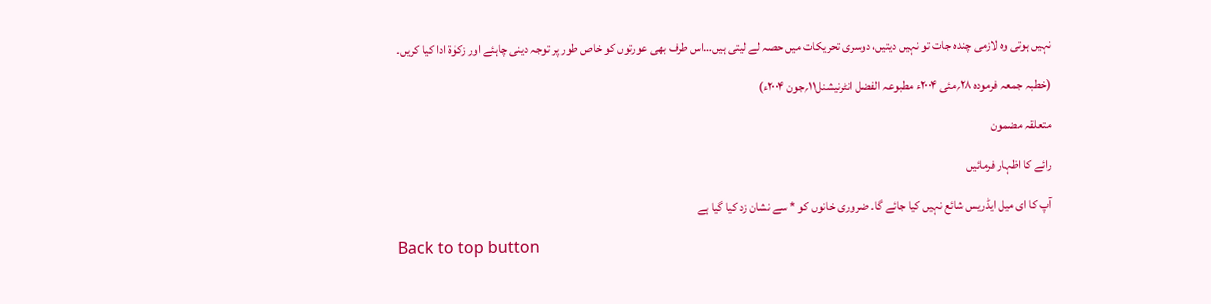نہیں ہوتی وہ لازمی چندہ جات تو نہیں دیتیں، دوسری تحریکات میں حصہ لے لیتی ہیں…اس طرف بھی عورتوں کو خاص طور پر توجہ دینی چاہئے اور زکوٰۃ ادا کیا کریں۔

(خطبہ جمعہ فرمودہ ۲۸؍مئی ۲۰۰۴ء مطبوعہ الفضل انٹرنیشنل۱۱؍جون ۲۰۰۴ء)

متعلقہ مضمون

رائے کا اظہار فرمائیں

آپ کا ای میل ایڈریس شائع نہیں کیا جائے گا۔ ضروری خانوں کو * سے نشان زد کیا گیا ہے

Back to top button